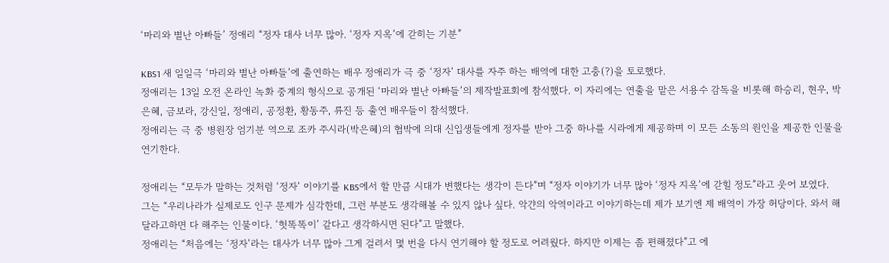‘마리와 별난 아빠들’ 정애리 “정자 대사 너무 많아. ‘정자 지옥’에 갇히는 기분”

KBS1 새 일일극 ‘마리와 별난 아빠들’에 출연하는 배우 정애리가 극 중 ‘정자’ 대사를 자주 하는 배역에 대한 고충(?)을 토로했다.
정애리는 13일 오전 온라인 녹화 중계의 형식으로 공개된 ‘마리와 별난 아빠들’의 제작발표회에 참석했다. 이 자리에는 연출을 맡은 서용수 감독을 비롯해 하승리, 현우, 박은혜, 금보라, 강신일, 정애리, 공정환, 황동주, 류진 등 출연 배우들이 참석했다.
정애리는 극 중 병원장 엄기분 역으로 조카 주시라(박은혜)의 협박에 의대 신입생들에게 정자를 받아 그중 하나를 시라에게 제공하며 이 모든 소동의 원인을 제공한 인물을 연기한다.

정애리는 “모두가 말하는 것처럼 ‘정자’ 이야기를 KBS에서 할 만큼 시대가 변했다는 생각이 든다”며 “정자 이야기가 너무 많아 ‘정자 지옥’에 갇힐 정도”라고 웃어 보였다.
그는 “우리나라가 실제로도 인구 문제가 심각한데, 그런 부분도 생각해볼 수 있지 않나 싶다. 악갼의 악역이라고 이야기하는데 제가 보기엔 제 배역이 가장 허당이다. 와서 해달라고하면 다 해주는 인물이다. ‘헛똑똑이’ 같다고 생각하시면 된다”고 말했다.
정애리는 “처음에는 ‘정자’라는 대사가 너무 많아 그게 걸려서 몇 번을 다시 연기해야 할 정도로 어려웠다. 하지만 이제는 좀 편해졌다”고 에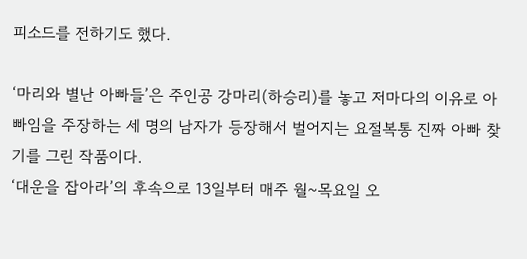피소드를 전하기도 했다.

‘마리와 별난 아빠들’은 주인공 강마리(하승리)를 놓고 저마다의 이유로 아빠임을 주장하는 세 명의 남자가 등장해서 벌어지는 요절복통 진짜 아빠 찾기를 그린 작품이다.
‘대운을 잡아라’의 후속으로 13일부터 매주 월~목요일 오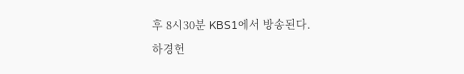후 8시30분 KBS1에서 방송된다.
하경헌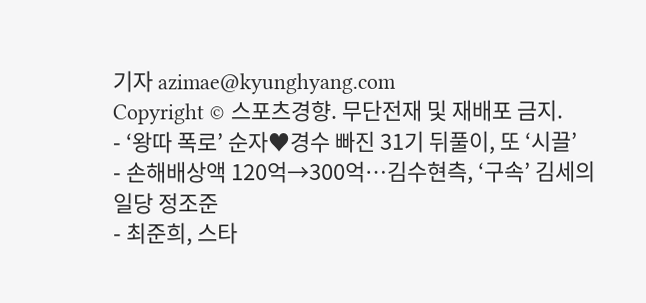기자 azimae@kyunghyang.com
Copyright © 스포츠경향. 무단전재 및 재배포 금지.
- ‘왕따 폭로’ 순자♥경수 빠진 31기 뒤풀이, 또 ‘시끌’
- 손해배상액 120억→300억…김수현측, ‘구속’ 김세의 일당 정조준
- 최준희, 스타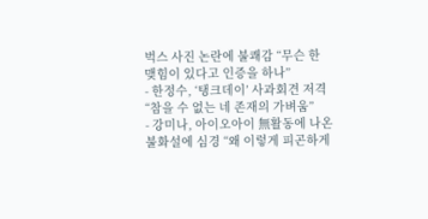벅스 사진 논란에 불쾌감 “무슨 한 맺힘이 있다고 인증을 하나”
- 한정수, ‘탱크데이’ 사과회견 저격 “참을 수 없는 네 존재의 가벼움”
- 강미나, 아이오아이 無활동에 나온 불화설에 심경 “왜 이렇게 피곤하게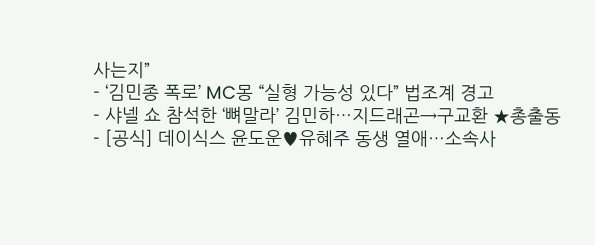사는지”
- ‘김민종 폭로’ MC몽 “실형 가능성 있다” 법조계 경고
- 샤넬 쇼 참석한 ‘뼈말라’ 김민하…지드래곤→구교환 ★총출동
- [공식] 데이식스 윤도운♥유혜주 동생 열애…소속사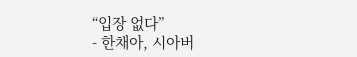“입장 없다”
- 한채아, 시아버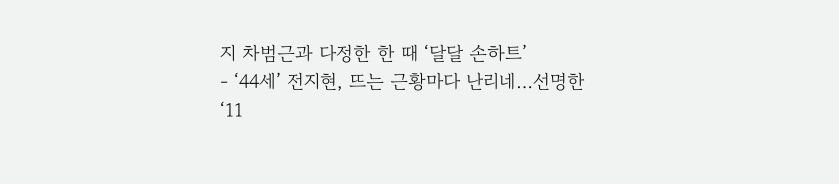지 차범근과 다정한 한 때 ‘달달 손하트’
- ‘44세’ 전지현, 뜨는 근황마다 난리네…선명한 ‘11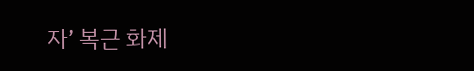자’ 복근 화제